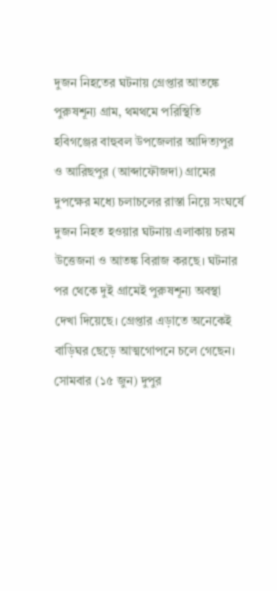দুজন নিহতের ঘটনায় গ্রেপ্তার আতঙ্কে পুরুষশূন্য গ্রাম, থমথমে পরিস্থিতি
হবিগঞ্জের বাহুবল উপজেলার আদিত্যপুর ও আরিছপুর (আব্দাফৌজদা) গ্রামের দুপক্ষের মধ্যে চলাচলের রাস্তা নিয়ে সংঘর্ষে দুজন নিহত হওয়ার ঘটনায় এলাকায় চরম উত্তেজনা ও আতঙ্ক বিরাজ করছে। ঘটনার পর থেকে দুই গ্রামেই পুরুষশূন্য অবস্থা দেখা দিয়েছে। গ্রেপ্তার এড়াতে অনেকেই বাড়িঘর ছেড়ে আত্মগোপনে চলে গেছেন। সোমবার (১৫ জুন) দুপুর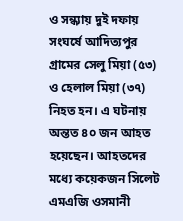ও সন্ধ্যায় দুই দফায় সংঘর্ষে আদিত্যপুর গ্রামের সেলু মিয়া (৫৩) ও হেলাল মিয়া (৩৭) নিহত হন। এ ঘটনায় অন্তত ৪০ জন আহত হয়েছেন। আহতদের মধ্যে কয়েকজন সিলেট এমএজি ওসমানী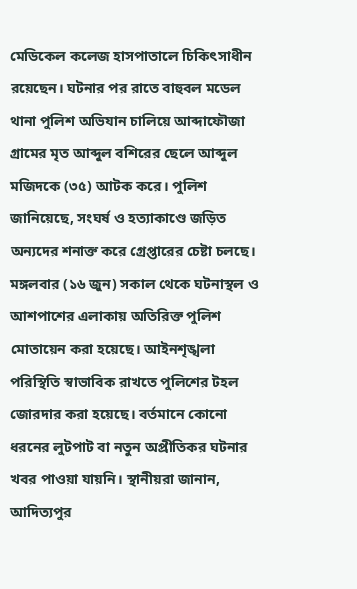মেডিকেল কলেজ হাসপাতালে চিকিৎসাধীন রয়েছেন। ঘটনার পর রাতে বাহুবল মডেল থানা পুলিশ অভিযান চালিয়ে আব্দাফৌজা গ্রামের মৃত আব্দুল বশিরের ছেলে আব্দুল মজিদকে (৩৫) আটক করে। পুলিশ জানিয়েছে, সংঘর্ষ ও হত্যাকাণ্ডে জড়িত অন্যদের শনাক্ত করে গ্রেপ্তারের চেষ্টা চলছে। মঙ্গলবার (১৬ জুন) সকাল থেকে ঘটনাস্থল ও আশপাশের এলাকায় অতিরিক্ত পুলিশ মোতায়েন করা হয়েছে। আইনশৃঙ্খলা পরিস্থিতি স্বাভাবিক রাখতে পুলিশের টহল জোরদার করা হয়েছে। বর্তমানে কোনো ধরনের লুটপাট বা নতুন অপ্রীতিকর ঘটনার খবর পাওয়া যায়নি। স্থানীয়রা জানান, আদিত্যপুর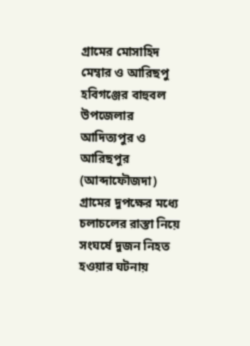গ্রামের মোসাহিদ মেম্বার ও আরিছপু
হবিগঞ্জের বাহুবল উপজেলার আদিত্যপুর ও আরিছপুর (আব্দাফৌজদা) গ্রামের দুপক্ষের মধ্যে চলাচলের রাস্তা নিয়ে সংঘর্ষে দুজন নিহত হওয়ার ঘটনায়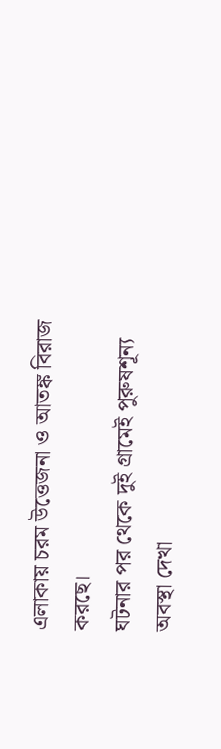এলাকায় চরম উত্তেজনা ও আতঙ্ক বিরাজ করছে।
ঘটনার পর থেকে দুই গ্রামেই পুরুষশূন্য অবস্থা দেখা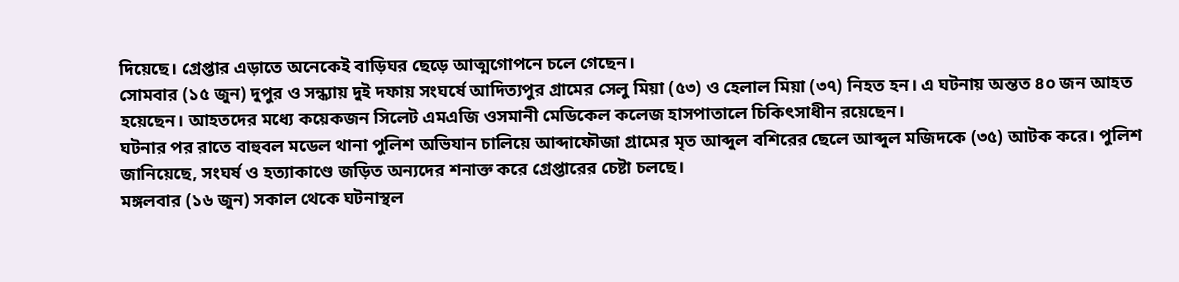দিয়েছে। গ্রেপ্তার এড়াতে অনেকেই বাড়িঘর ছেড়ে আত্মগোপনে চলে গেছেন।
সোমবার (১৫ জুন) দুপুর ও সন্ধ্যায় দুই দফায় সংঘর্ষে আদিত্যপুর গ্রামের সেলু মিয়া (৫৩) ও হেলাল মিয়া (৩৭) নিহত হন। এ ঘটনায় অন্তত ৪০ জন আহত হয়েছেন। আহতদের মধ্যে কয়েকজন সিলেট এমএজি ওসমানী মেডিকেল কলেজ হাসপাতালে চিকিৎসাধীন রয়েছেন।
ঘটনার পর রাতে বাহুবল মডেল থানা পুলিশ অভিযান চালিয়ে আব্দাফৌজা গ্রামের মৃত আব্দুল বশিরের ছেলে আব্দুল মজিদকে (৩৫) আটক করে। পুলিশ জানিয়েছে, সংঘর্ষ ও হত্যাকাণ্ডে জড়িত অন্যদের শনাক্ত করে গ্রেপ্তারের চেষ্টা চলছে।
মঙ্গলবার (১৬ জুন) সকাল থেকে ঘটনাস্থল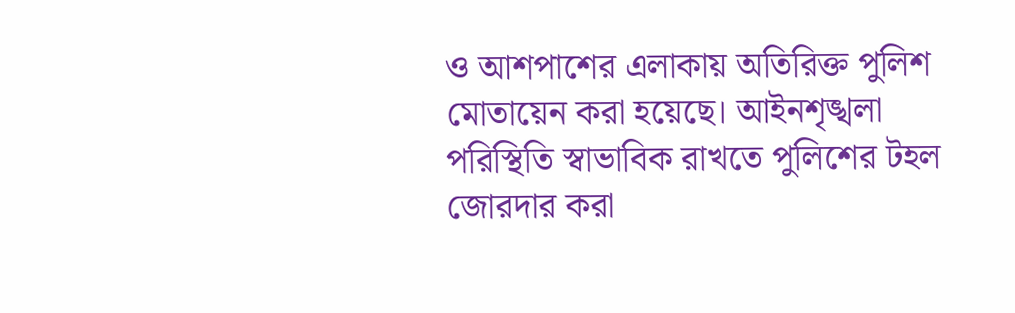ও আশপাশের এলাকায় অতিরিক্ত পুলিশ মোতায়েন করা হয়েছে। আইনশৃঙ্খলা পরিস্থিতি স্বাভাবিক রাখতে পুলিশের টহল জোরদার করা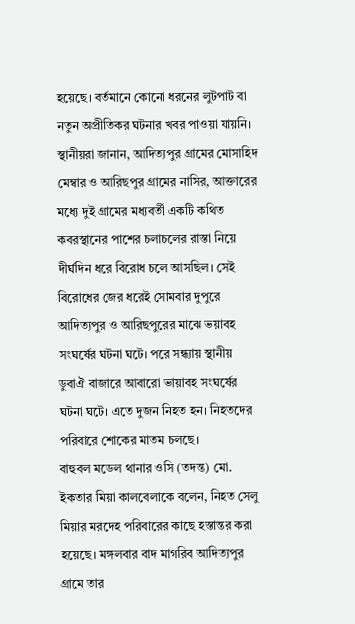হয়েছে। বর্তমানে কোনো ধরনের লুটপাট বা নতুন অপ্রীতিকর ঘটনার খবর পাওয়া যায়নি।
স্থানীয়রা জানান, আদিত্যপুর গ্রামের মোসাহিদ মেম্বার ও আরিছপুর গ্রামের নাসির, আক্তারের মধ্যে দুই গ্রামের মধ্যবর্তী একটি কথিত কবরস্থানের পাশের চলাচলের রাস্তা নিয়ে দীর্ঘদিন ধরে বিরোধ চলে আসছিল। সেই বিরোধের জের ধরেই সোমবার দুপুরে আদিত্যপুর ও আরিছপুরের মাঝে ভয়াবহ সংঘর্ষের ঘটনা ঘটে। পরে সন্ধ্যায় স্থানীয় ডুবাঐ বাজারে আবারো ভায়াবহ সংঘর্ষের ঘটনা ঘটে। এতে দুজন নিহত হন। নিহতদের পরিবারে শোকের মাতম চলছে।
বাহুবল মডেল থানার ওসি (তদন্ত) মো. ইকতার মিয়া কালবেলাকে বলেন, নিহত সেলু মিয়ার মরদেহ পরিবারের কাছে হস্তান্তর করা হয়েছে। মঙ্গলবার বাদ মাগরিব আদিত্যপুর গ্রামে তার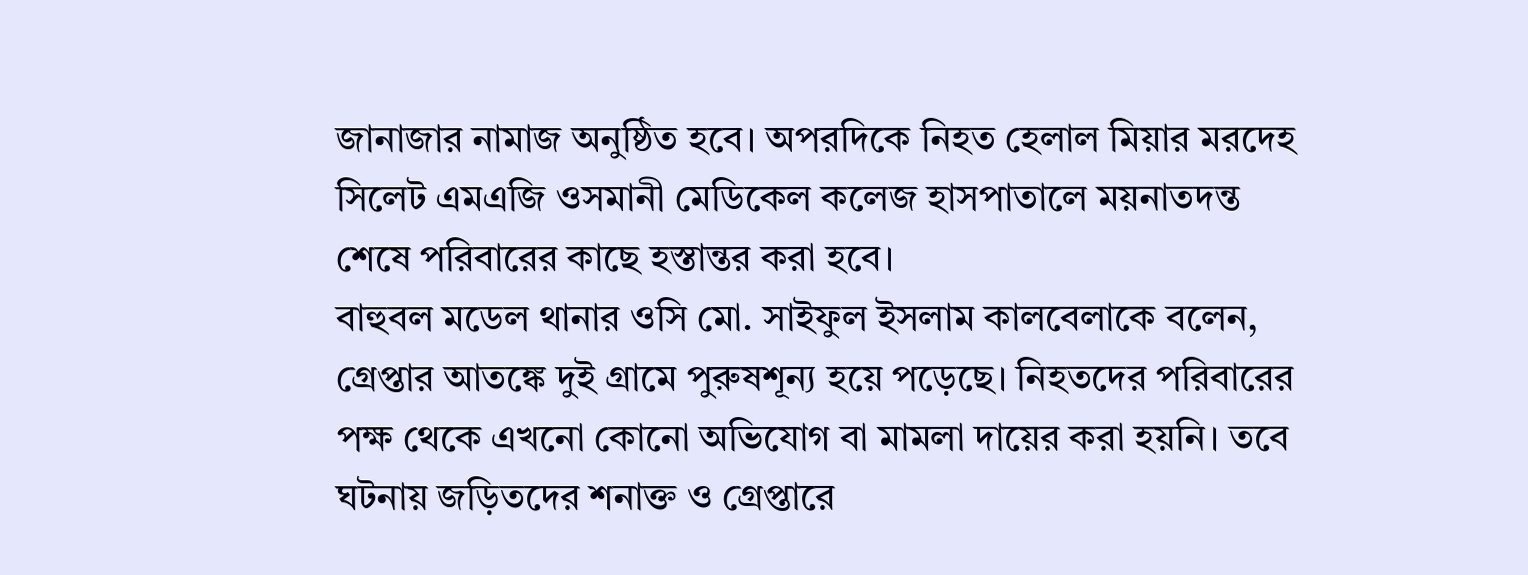জানাজার নামাজ অনুষ্ঠিত হবে। অপরদিকে নিহত হেলাল মিয়ার মরদেহ সিলেট এমএজি ওসমানী মেডিকেল কলেজ হাসপাতালে ময়নাতদন্ত শেষে পরিবারের কাছে হস্তান্তর করা হবে।
বাহুবল মডেল থানার ওসি মো. সাইফুল ইসলাম কালবেলাকে বলেন, গ্রেপ্তার আতঙ্কে দুই গ্রামে পুরুষশূন্য হয়ে পড়েছে। নিহতদের পরিবারের পক্ষ থেকে এখনো কোনো অভিযোগ বা মামলা দায়ের করা হয়নি। তবে ঘটনায় জড়িতদের শনাক্ত ও গ্রেপ্তারে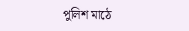পুলিশ মাঠে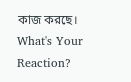কাজ করছে।
What's Your Reaction?